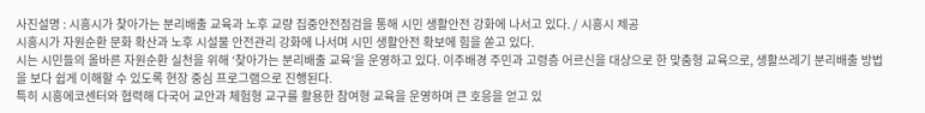사진설명 : 시흥시가 찾아가는 분리배출 교육과 노후 교량 집중안전점검을 통해 시민 생활안전 강화에 나서고 있다. / 시흥시 제공
시흥시가 자원순환 문화 확산과 노후 시설물 안전관리 강화에 나서며 시민 생활안전 확보에 힘을 쏟고 있다.
시는 시민들의 올바른 자원순환 실천을 위해 ‘찾아가는 분리배출 교육’을 운영하고 있다. 이주배경 주민과 고령층 어르신을 대상으로 한 맞춤형 교육으로, 생활쓰레기 분리배출 방법을 보다 쉽게 이해할 수 있도록 현장 중심 프로그램으로 진행된다.
특히 시흥에코센터와 협력해 다국어 교안과 체험형 교구를 활용한 참여형 교육을 운영하며 큰 호응을 얻고 있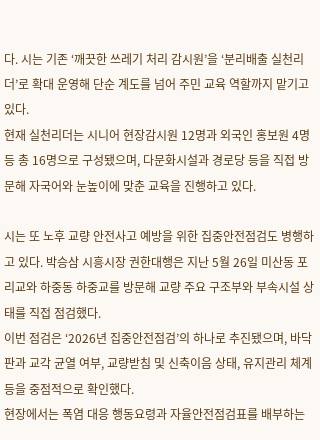다. 시는 기존 ‘깨끗한 쓰레기 처리 감시원’을 ‘분리배출 실천리더’로 확대 운영해 단순 계도를 넘어 주민 교육 역할까지 맡기고 있다.
현재 실천리더는 시니어 현장감시원 12명과 외국인 홍보원 4명 등 총 16명으로 구성됐으며, 다문화시설과 경로당 등을 직접 방문해 자국어와 눈높이에 맞춘 교육을 진행하고 있다.

시는 또 노후 교량 안전사고 예방을 위한 집중안전점검도 병행하고 있다. 박승삼 시흥시장 권한대행은 지난 5월 26일 미산동 포리교와 하중동 하중교를 방문해 교량 주요 구조부와 부속시설 상태를 직접 점검했다.
이번 점검은 ‘2026년 집중안전점검’의 하나로 추진됐으며, 바닥판과 교각 균열 여부, 교량받침 및 신축이음 상태, 유지관리 체계 등을 중점적으로 확인했다.
현장에서는 폭염 대응 행동요령과 자율안전점검표를 배부하는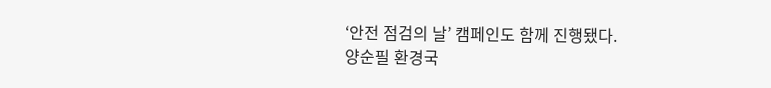‘안전 점검의 날’ 캠페인도 함께 진행됐다.
양순필 환경국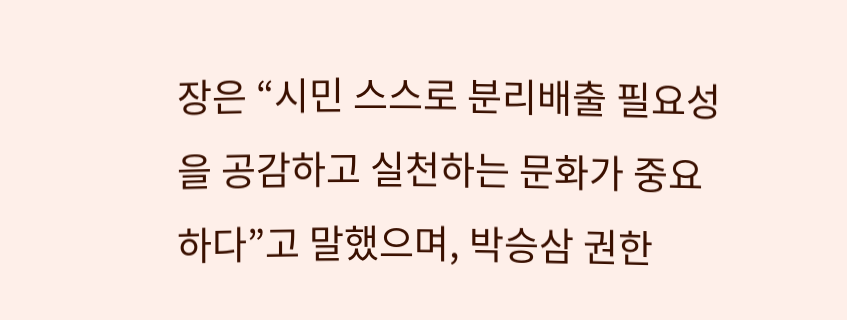장은 “시민 스스로 분리배출 필요성을 공감하고 실천하는 문화가 중요하다”고 말했으며, 박승삼 권한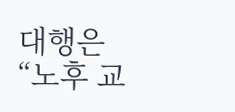대행은 “노후 교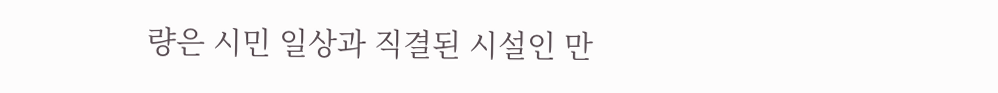량은 시민 일상과 직결된 시설인 만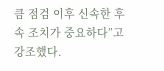큼 점검 이후 신속한 후속 조치가 중요하다”고 강조했다.